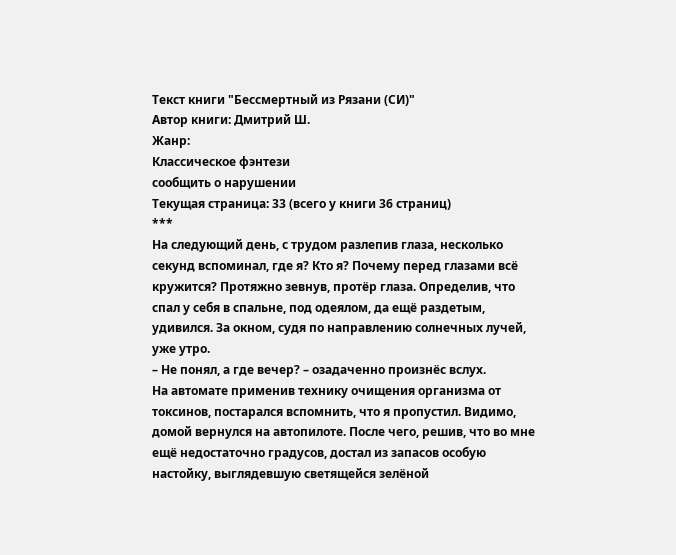Текст книги "Бессмертный из Рязани (СИ)"
Автор книги: Дмитрий Ш.
Жанр:
Классическое фэнтези
сообщить о нарушении
Текущая страница: 33 (всего у книги 36 страниц)
***
На следующий день, с трудом разлепив глаза, несколько секунд вспоминал, где я? Кто я? Почему перед глазами всё кружится? Протяжно зевнув, протёр глаза. Определив, что спал у себя в спальне, под одеялом, да ещё раздетым, удивился. За окном, судя по направлению солнечных лучей, уже утро.
– Не понял, а где вечер? – озадаченно произнёс вслух.
На автомате применив технику очищения организма от токсинов, постарался вспомнить, что я пропустил. Видимо, домой вернулся на автопилоте. После чего, решив, что во мне ещё недостаточно градусов, достал из запасов особую настойку, выглядевшую светящейся зелёной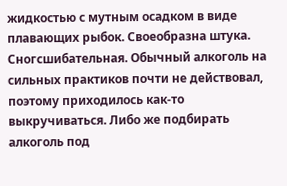жидкостью с мутным осадком в виде плавающих рыбок. Своеобразна штука. Сногсшибательная. Обычный алкоголь на сильных практиков почти не действовал, поэтому приходилось как-то выкручиваться. Либо же подбирать алкоголь под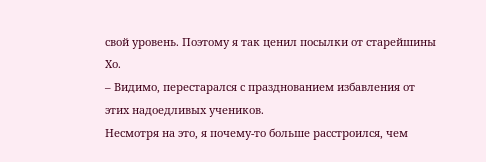свой уровень. Поэтому я так ценил посылки от старейшины Хо.
– Видимо, перестарался с празднованием избавления от этих надоедливых учеников.
Несмотря на это, я почему-то больше расстроился, чем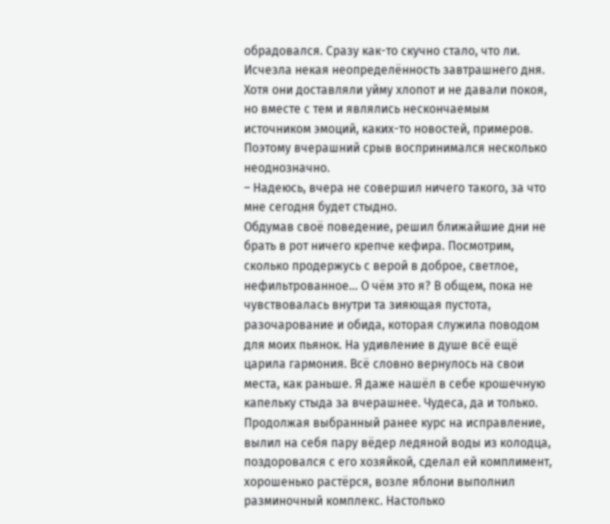обрадовался. Сразу как-то скучно стало, что ли. Исчезла некая неопределённость завтрашнего дня. Хотя они доставляли уйму хлопот и не давали покоя, но вместе с тем и являлись нескончаемым источником эмоций, каких-то новостей, примеров. Поэтому вчерашний срыв воспринимался несколько неоднозначно.
– Надеюсь, вчера не совершил ничего такого, за что мне сегодня будет стыдно.
Обдумав своё поведение, решил ближайшие дни не брать в рот ничего крепче кефира. Посмотрим, сколько продержусь с верой в доброе, светлое, нефильтрованное... О чём это я? В общем, пока не чувствовалась внутри та зияющая пустота, разочарование и обида, которая служила поводом для моих пьянок. На удивление в душе всё ещё царила гармония. Всё словно вернулось на свои места, как раньше. Я даже нашёл в себе крошечную капельку стыда за вчерашнее. Чудеса, да и только.
Продолжая выбранный ранее курс на исправление, вылил на себя пару вёдер ледяной воды из колодца, поздоровался с его хозяйкой, сделал ей комплимент, хорошенько растёрся, возле яблони выполнил разминочный комплекс. Настолько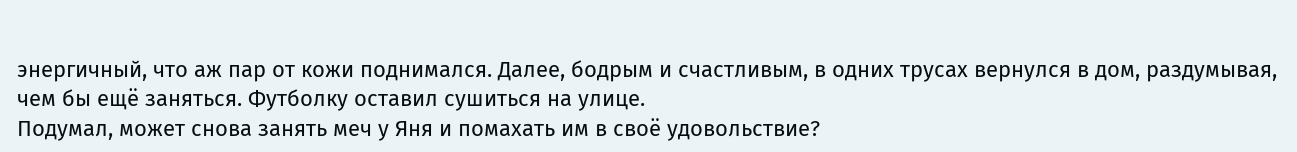энергичный, что аж пар от кожи поднимался. Далее, бодрым и счастливым, в одних трусах вернулся в дом, раздумывая, чем бы ещё заняться. Футболку оставил сушиться на улице.
Подумал, может снова занять меч у Яня и помахать им в своё удовольствие?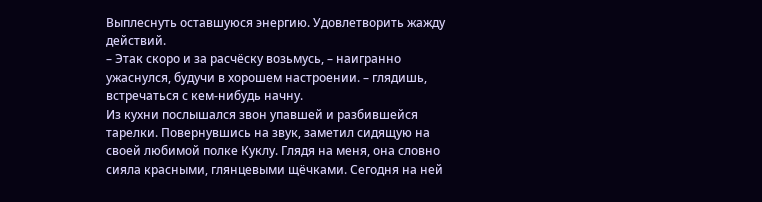Выплеснуть оставшуюся энергию. Удовлетворить жажду действий.
– Этак скоро и за расчёску возьмусь, – наигранно ужаснулся, будучи в хорошем настроении. – глядишь, встречаться с кем-нибудь начну.
Из кухни послышался звон упавшей и разбившейся тарелки. Повернувшись на звук, заметил сидящую на своей любимой полке Куклу. Глядя на меня, она словно сияла красными, глянцевыми щёчками. Сегодня на ней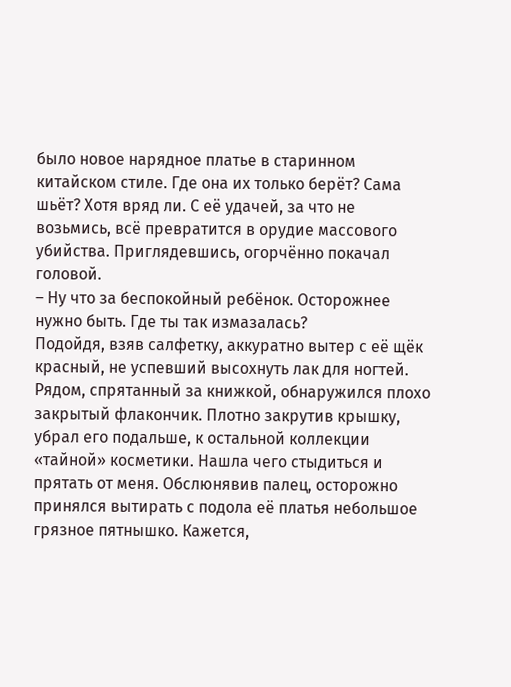было новое нарядное платье в старинном китайском стиле. Где она их только берёт? Сама шьёт? Хотя вряд ли. С её удачей, за что не возьмись, всё превратится в орудие массового убийства. Приглядевшись, огорчённо покачал головой.
– Ну что за беспокойный ребёнок. Осторожнее нужно быть. Где ты так измазалась?
Подойдя, взяв салфетку, аккуратно вытер с её щёк красный, не успевший высохнуть лак для ногтей. Рядом, спрятанный за книжкой, обнаружился плохо закрытый флакончик. Плотно закрутив крышку, убрал его подальше, к остальной коллекции «тайной» косметики. Нашла чего стыдиться и прятать от меня. Обслюнявив палец, осторожно принялся вытирать с подола её платья небольшое грязное пятнышко. Кажется,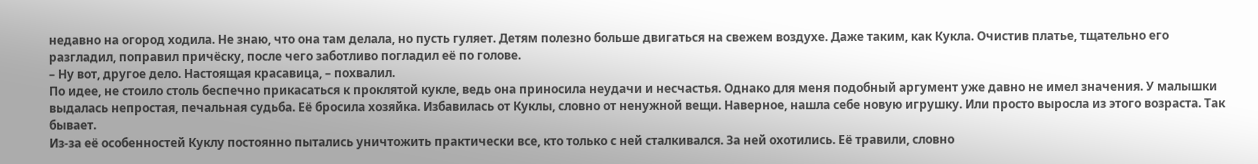недавно на огород ходила. Не знаю, что она там делала, но пусть гуляет. Детям полезно больше двигаться на свежем воздухе. Даже таким, как Кукла. Очистив платье, тщательно его разгладил, поправил причёску, после чего заботливо погладил её по голове.
– Ну вот, другое дело. Настоящая красавица, – похвалил.
По идее, не стоило столь беспечно прикасаться к проклятой кукле, ведь она приносила неудачи и несчастья. Однако для меня подобный аргумент уже давно не имел значения. У малышки выдалась непростая, печальная судьба. Её бросила хозяйка. Избавилась от Куклы, словно от ненужной вещи. Наверное, нашла себе новую игрушку. Или просто выросла из этого возраста. Так бывает.
Из-за её особенностей Куклу постоянно пытались уничтожить практически все, кто только с ней сталкивался. За ней охотились. Её травили, словно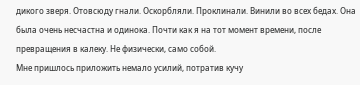дикого зверя. Отовсюду гнали. Оскорбляли. Проклинали. Винили во всех бедах. Она была очень несчастна и одинока. Почти как я на тот момент времени, после превращения в калеку. Не физически, само собой.
Мне пришлось приложить немало усилий, потратив кучу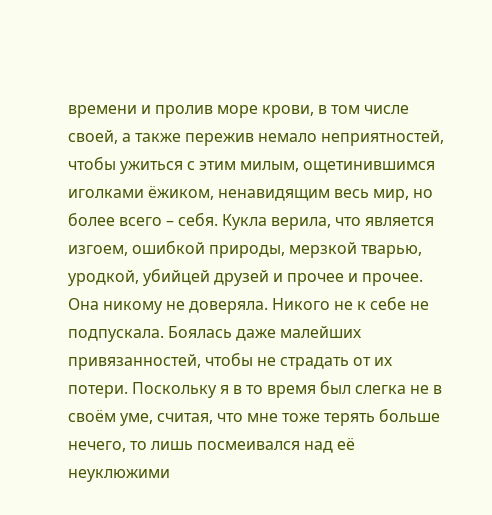времени и пролив море крови, в том числе своей, а также пережив немало неприятностей, чтобы ужиться с этим милым, ощетинившимся иголками ёжиком, ненавидящим весь мир, но более всего – себя. Кукла верила, что является изгоем, ошибкой природы, мерзкой тварью, уродкой, убийцей друзей и прочее и прочее. Она никому не доверяла. Никого не к себе не подпускала. Боялась даже малейших привязанностей, чтобы не страдать от их потери. Поскольку я в то время был слегка не в своём уме, считая, что мне тоже терять больше нечего, то лишь посмеивался над её неуклюжими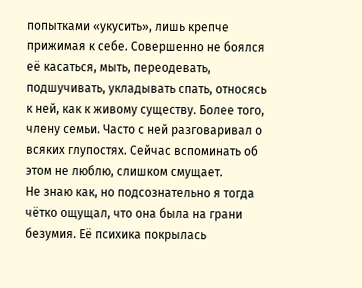попытками «укусить», лишь крепче прижимая к себе. Совершенно не боялся её касаться, мыть, переодевать, подшучивать, укладывать спать, относясь к ней, как к живому существу. Более того, члену семьи. Часто с ней разговаривал о всяких глупостях. Сейчас вспоминать об этом не люблю, слишком смущает.
Не знаю как, но подсознательно я тогда чётко ощущал, что она была на грани безумия. Её психика покрылась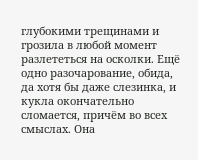глубокими трещинами и грозила в любой момент разлететься на осколки. Ещё одно разочарование, обида, да хотя бы даже слезинка, и кукла окончательно сломается, причём во всех смыслах. Она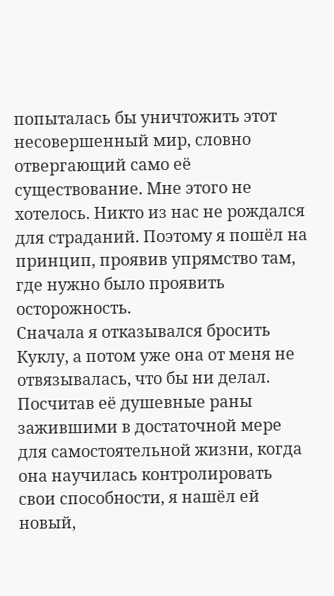попыталась бы уничтожить этот несовершенный мир, словно отвергающий само её существование. Мне этого не хотелось. Никто из нас не рождался для страданий. Поэтому я пошёл на принцип, проявив упрямство там, где нужно было проявить осторожность.
Сначала я отказывался бросить Куклу, а потом уже она от меня не отвязывалась, что бы ни делал. Посчитав её душевные раны зажившими в достаточной мере для самостоятельной жизни, когда она научилась контролировать свои способности, я нашёл ей новый,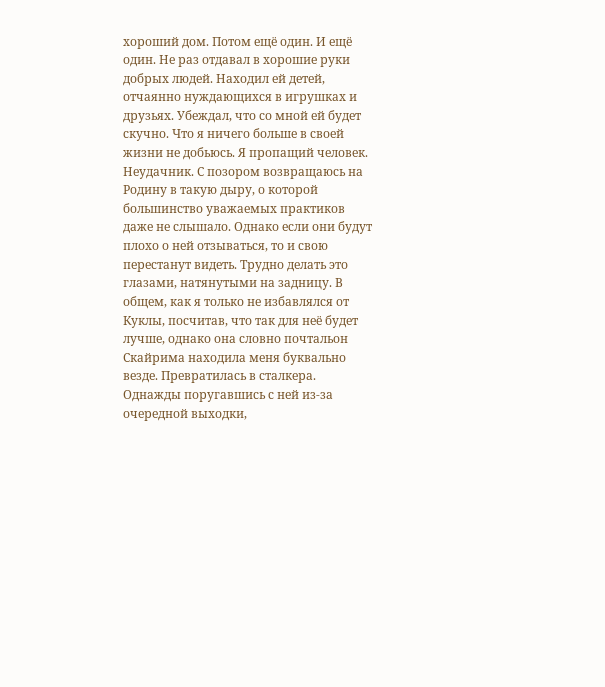хороший дом. Потом ещё один. И ещё один. Не раз отдавал в хорошие руки добрых людей. Находил ей детей, отчаянно нуждающихся в игрушках и друзьях. Убеждал, что со мной ей будет скучно. Что я ничего больше в своей жизни не добьюсь. Я пропащий человек. Неудачник. С позором возвращаюсь на Родину в такую дыру, о которой большинство уважаемых практиков даже не слышало. Однако если они будут плохо о ней отзываться, то и свою перестанут видеть. Трудно делать это глазами, натянутыми на задницу. В общем, как я только не избавлялся от Куклы, посчитав, что так для неё будет лучше, однако она словно почтальон Скайрима находила меня буквально везде. Превратилась в сталкера.
Однажды поругавшись с ней из-за очередной выходки,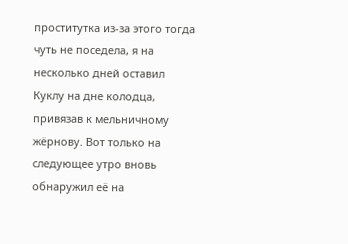проститутка из-за этого тогда чуть не поседела, я на несколько дней оставил Куклу на дне колодца, привязав к мельничному жёрнову. Вот только на следующее утро вновь обнаружил её на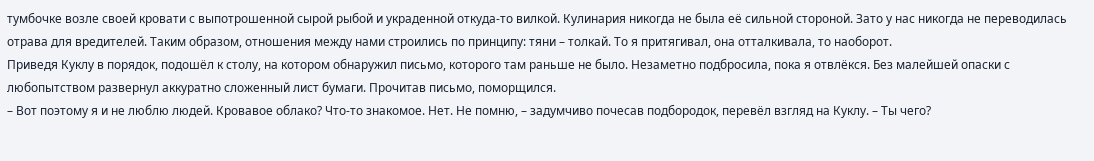тумбочке возле своей кровати с выпотрошенной сырой рыбой и украденной откуда-то вилкой. Кулинария никогда не была её сильной стороной. Зато у нас никогда не переводилась отрава для вредителей. Таким образом, отношения между нами строились по принципу: тяни – толкай. То я притягивал, она отталкивала, то наоборот.
Приведя Куклу в порядок, подошёл к столу, на котором обнаружил письмо, которого там раньше не было. Незаметно подбросила, пока я отвлёкся. Без малейшей опаски с любопытством развернул аккуратно сложенный лист бумаги. Прочитав письмо, поморщился.
– Вот поэтому я и не люблю людей. Кровавое облако? Что-то знакомое. Нет. Не помню, – задумчиво почесав подбородок, перевёл взгляд на Куклу. – Ты чего?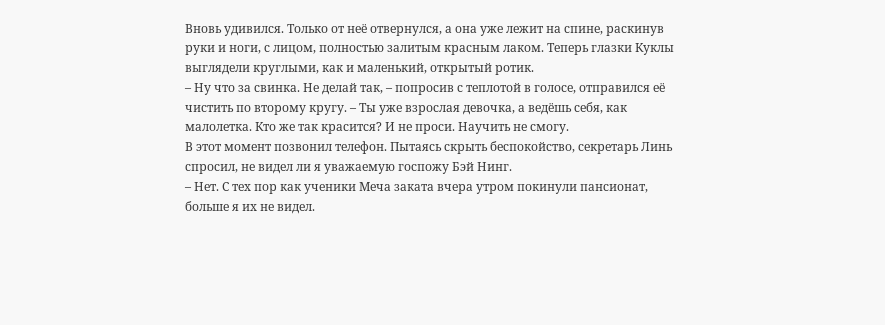Вновь удивился. Только от неё отвернулся, а она уже лежит на спине, раскинув руки и ноги, с лицом, полностью залитым красным лаком. Теперь глазки Куклы выглядели круглыми, как и маленький, открытый ротик.
– Ну что за свинка. Не делай так, – попросив с теплотой в голосе, отправился её чистить по второму кругу. – Ты уже взрослая девочка, а ведёшь себя, как малолетка. Кто же так красится? И не проси. Научить не смогу.
В этот момент позвонил телефон. Пытаясь скрыть беспокойство, секретарь Линь спросил, не видел ли я уважаемую госпожу Бэй Нинг.
– Нет. С тех пор как ученики Меча заката вчера утром покинули пансионат, больше я их не видел.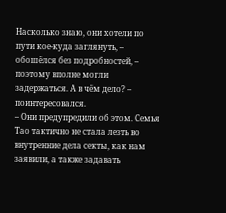Насколько знаю, они хотели по пути кое-куда заглянуть, – обошёлся без подробностей, – поэтому вполне могли задержаться. А в чём дело? – поинтересовался.
– Они предупредили об этом. Семья Тао тактично не стала лезть во внутренние дела секты, как нам заявили, а также задавать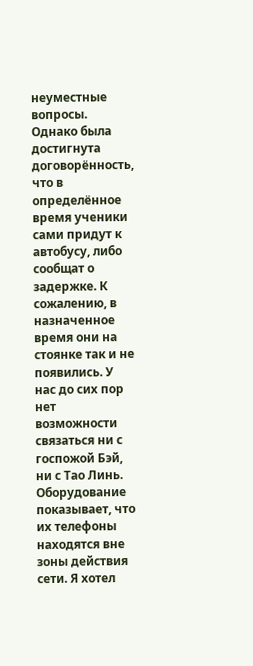неуместные вопросы. Однако была достигнута договорённость, что в определённое время ученики сами придут к автобусу, либо сообщат о задержке. К сожалению, в назначенное время они на стоянке так и не появились. У нас до сих пор нет возможности связаться ни с госпожой Бэй, ни с Тао Линь. Оборудование показывает, что их телефоны находятся вне зоны действия сети. Я хотел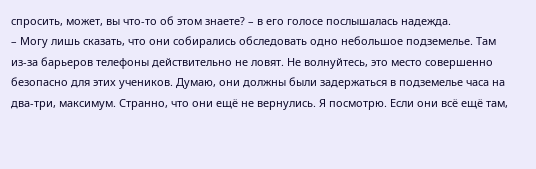спросить, может, вы что-то об этом знаете? – в его голосе послышалась надежда.
– Могу лишь сказать, что они собирались обследовать одно небольшое подземелье. Там из-за барьеров телефоны действительно не ловят. Не волнуйтесь, это место совершенно безопасно для этих учеников. Думаю, они должны были задержаться в подземелье часа на два-три, максимум. Странно, что они ещё не вернулись. Я посмотрю. Если они всё ещё там,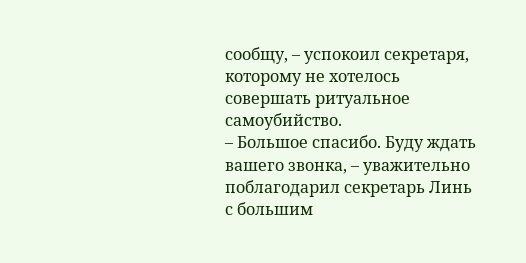сообщу, – успокоил секретаря, которому не хотелось совершать ритуальное самоубийство.
– Большое спасибо. Буду ждать вашего звонка, – уважительно поблагодарил секретарь Линь с большим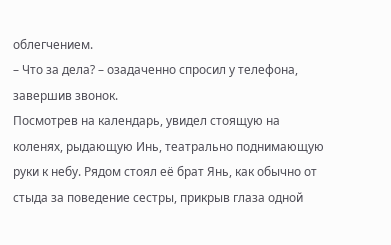облегчением.
– Что за дела? – озадаченно спросил у телефона, завершив звонок.
Посмотрев на календарь, увидел стоящую на коленях, рыдающую Инь, театрально поднимающую руки к небу. Рядом стоял её брат Янь, как обычно от стыда за поведение сестры, прикрыв глаза одной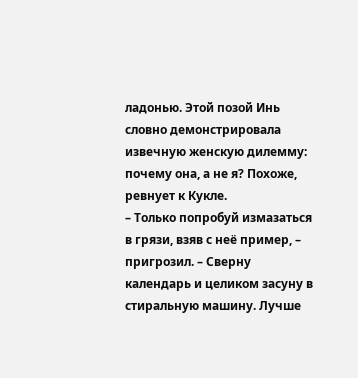ладонью. Этой позой Инь словно демонстрировала извечную женскую дилемму: почему она, а не я? Похоже, ревнует к Кукле.
– Только попробуй измазаться в грязи, взяв с неё пример, – пригрозил. – Сверну календарь и целиком засуну в стиральную машину. Лучше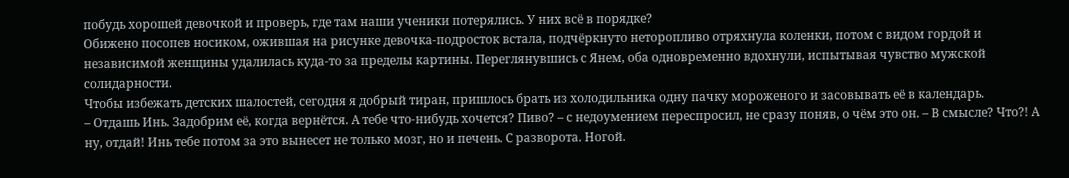побудь хорошей девочкой и проверь, где там наши ученики потерялись. У них всё в порядке?
Обижено посопев носиком, ожившая на рисунке девочка-подросток встала, подчёркнуто неторопливо отряхнула коленки, потом с видом гордой и независимой женщины удалилась куда-то за пределы картины. Переглянувшись с Янем, оба одновременно вдохнули, испытывая чувство мужской солидарности.
Чтобы избежать детских шалостей, сегодня я добрый тиран, пришлось брать из холодильника одну пачку мороженого и засовывать её в календарь.
– Отдашь Инь. Задобрим её, когда вернётся. А тебе что-нибудь хочется? Пиво? – с недоумением переспросил, не сразу поняв, о чём это он. – В смысле? Что?! А ну, отдай! Инь тебе потом за это вынесет не только мозг, но и печень. С разворота. Ногой.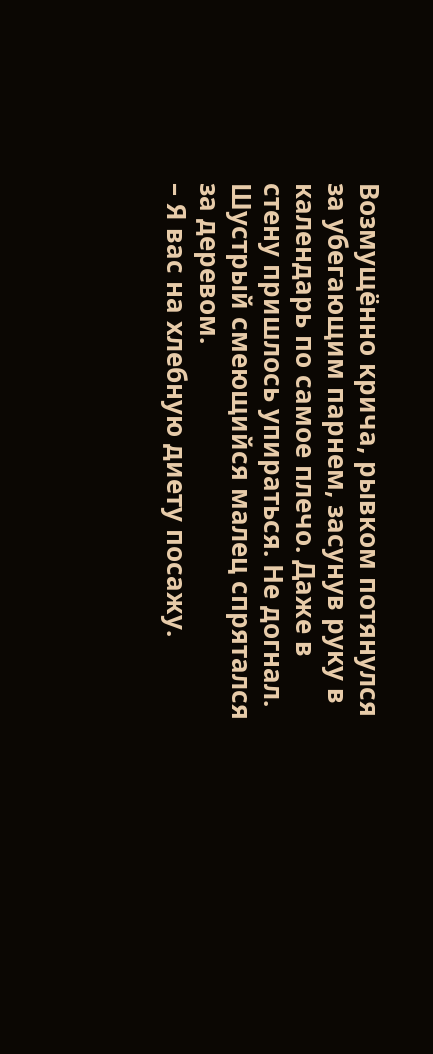Возмущённо крича, рывком потянулся за убегающим парнем, засунув руку в календарь по самое плечо. Даже в стену пришлось упираться. Не догнал. Шустрый смеющийся малец спрятался за деревом.
– Я вас на хлебную диету посажу.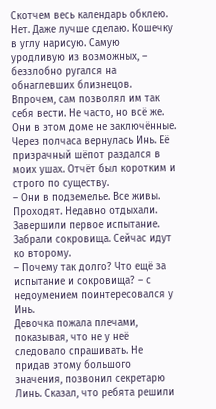Скотчем весь календарь обклею. Нет. Даже лучше сделаю. Кошечку в углу нарисую. Самую уродливую из возможных, – беззлобно ругался на обнаглевших близнецов.
Впрочем, сам позволял им так себя вести. Не часто, но всё же. Они в этом доме не заключённые.
Через полчаса вернулась Инь. Её призрачный шёпот раздался в моих ушах. Отчёт был коротким и строго по существу.
– Они в подземелье. Все живы. Проходят. Недавно отдыхали. Завершили первое испытание. Забрали сокровища. Сейчас идут ко второму.
– Почему так долго? Что ещё за испытание и сокровища? – с недоумением поинтересовался у Инь.
Девочка пожала плечами, показывая, что не у неё следовало спрашивать. Не придав этому большого значения, позвонил секретарю Линь. Сказал, что ребята решили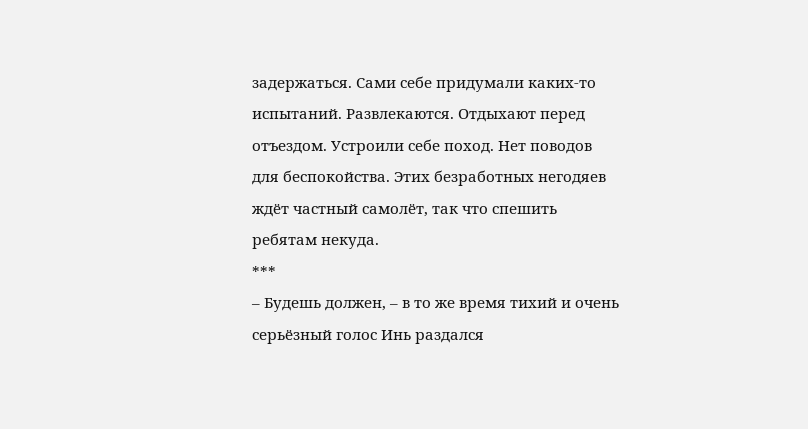задержаться. Сами себе придумали каких-то испытаний. Развлекаются. Отдыхают перед отъездом. Устроили себе поход. Нет поводов для беспокойства. Этих безработных негодяев ждёт частный самолёт, так что спешить ребятам некуда.
***
– Будешь должен, – в то же время тихий и очень серьёзный голос Инь раздался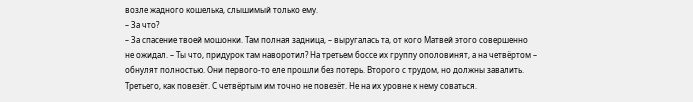возле жадного кошелька, слышимый только ему.
– За что?
– За спасение твоей мошонки. Там полная задница, – выругалась та, от кого Матвей этого совершенно не ожидал. – Ты что, придурок там наворотил? На третьем боссе их группу ополовинят, а на четвёртом – обнулят полностью. Они первого-то еле прошли без потерь. Второго с трудом, но должны завалить. Третьего, как повезёт. С четвёртым им точно не повезёт. Не на их уровне к нему соваться.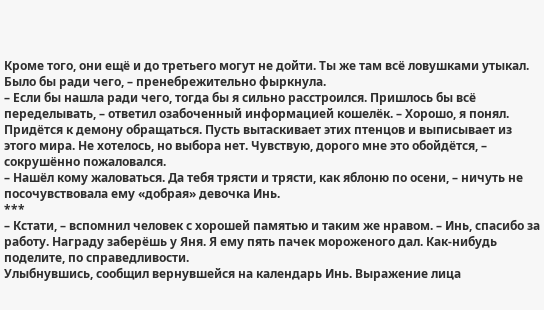Кроме того, они ещё и до третьего могут не дойти. Ты же там всё ловушками утыкал. Было бы ради чего, – пренебрежительно фыркнула.
– Если бы нашла ради чего, тогда бы я сильно расстроился. Пришлось бы всё переделывать, – ответил озабоченный информацией кошелёк. – Хорошо, я понял. Придётся к демону обращаться. Пусть вытаскивает этих птенцов и выписывает из этого мира. Не хотелось, но выбора нет. Чувствую, дорого мне это обойдётся, – сокрушённо пожаловался.
– Нашёл кому жаловаться. Да тебя трясти и трясти, как яблоню по осени, – ничуть не посочувствовала ему «добрая» девочка Инь.
***
– Кстати, – вспомнил человек с хорошей памятью и таким же нравом. – Инь, спасибо за работу. Награду заберёшь у Яня. Я ему пять пачек мороженого дал. Как-нибудь поделите, по справедливости.
Улыбнувшись, сообщил вернувшейся на календарь Инь. Выражение лица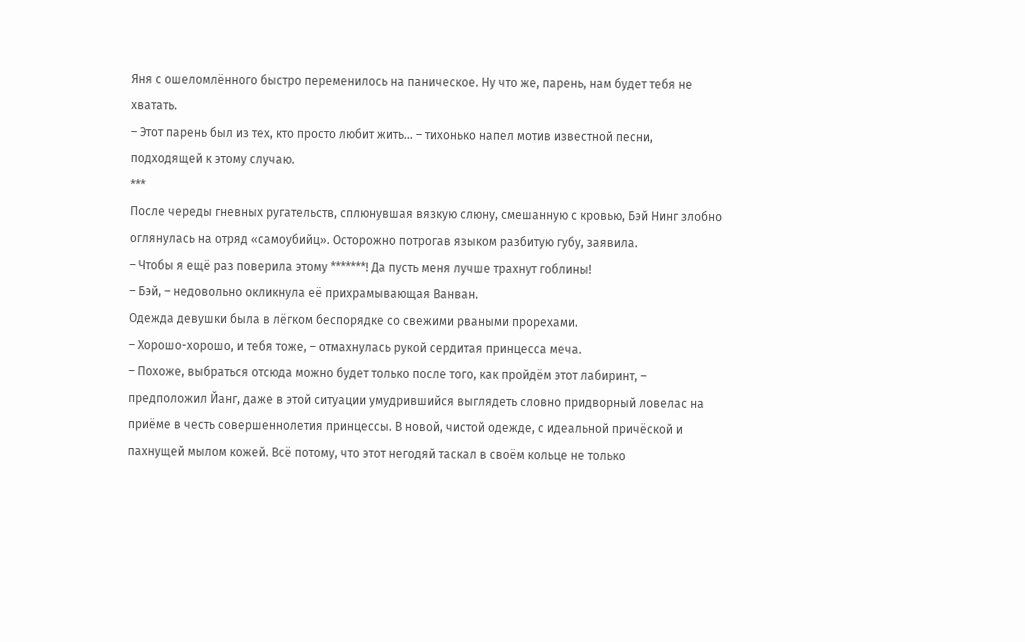Яня с ошеломлённого быстро переменилось на паническое. Ну что же, парень, нам будет тебя не хватать.
– Этот парень был из тех, кто просто любит жить… – тихонько напел мотив известной песни, подходящей к этому случаю.
***
После череды гневных ругательств, сплюнувшая вязкую слюну, смешанную с кровью, Бэй Нинг злобно оглянулась на отряд «самоубийц». Осторожно потрогав языком разбитую губу, заявила.
– Чтобы я ещё раз поверила этому *******! Да пусть меня лучше трахнут гоблины!
– Бэй, – недовольно окликнула её прихрамывающая Ванван.
Одежда девушки была в лёгком беспорядке со свежими рваными прорехами.
– Хорошо-хорошо, и тебя тоже, – отмахнулась рукой сердитая принцесса меча.
– Похоже, выбраться отсюда можно будет только после того, как пройдём этот лабиринт, – предположил Йанг, даже в этой ситуации умудрившийся выглядеть словно придворный ловелас на приёме в честь совершеннолетия принцессы. В новой, чистой одежде, с идеальной причёской и пахнущей мылом кожей. Всё потому, что этот негодяй таскал в своём кольце не только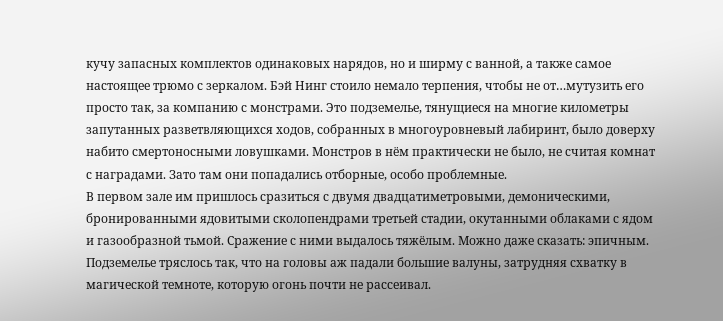кучу запасных комплектов одинаковых нарядов, но и ширму с ванной, а также самое настоящее трюмо с зеркалом. Бэй Нинг стоило немало терпения, чтобы не от…мутузить его просто так, за компанию с монстрами. Это подземелье, тянущиеся на многие километры запутанных разветвляющихся ходов, собранных в многоуровневый лабиринт, было доверху набито смертоносными ловушками. Монстров в нём практически не было, не считая комнат с наградами. Зато там они попадались отборные, особо проблемные.
В первом зале им пришлось сразиться с двумя двадцатиметровыми, демоническими, бронированными ядовитыми сколопендрами третьей стадии, окутанными облаками с ядом и газообразной тьмой. Сражение с ними выдалось тяжёлым. Можно даже сказать: эпичным. Подземелье тряслось так, что на головы аж падали большие валуны, затрудняя схватку в магической темноте, которую огонь почти не рассеивал.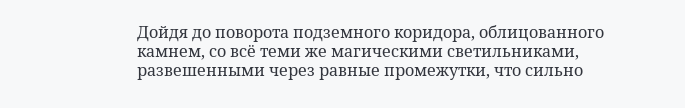Дойдя до поворота подземного коридора, облицованного камнем, со всё теми же магическими светильниками, развешенными через равные промежутки, что сильно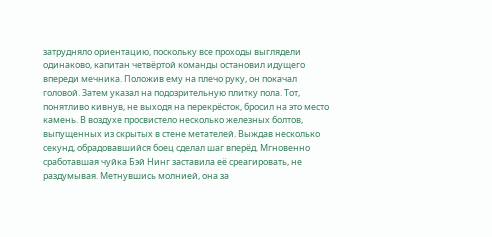затрудняло ориентацию, поскольку все проходы выглядели одинаково, капитан четвёртой команды остановил идущего впереди мечника. Положив ему на плечо руку, он покачал головой. Затем указал на подозрительную плитку пола. Тот, понятливо кивнув, не выходя на перекрёсток, бросил на это место камень. В воздухе просвистело несколько железных болтов, выпущенных из скрытых в стене метателей. Выждав несколько секунд, обрадовавшийся боец сделал шаг вперёд. Мгновенно сработавшая чуйка Бэй Нинг заставила её среагировать, не раздумывая. Метнувшись молнией, она за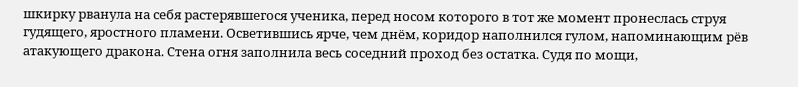шкирку рванула на себя растерявшегося ученика, перед носом которого в тот же момент пронеслась струя гудящего, яростного пламени. Осветившись ярче, чем днём, коридор наполнился гулом, напоминающим рёв атакующего дракона. Стена огня заполнила весь соседний проход без остатка. Судя по мощи,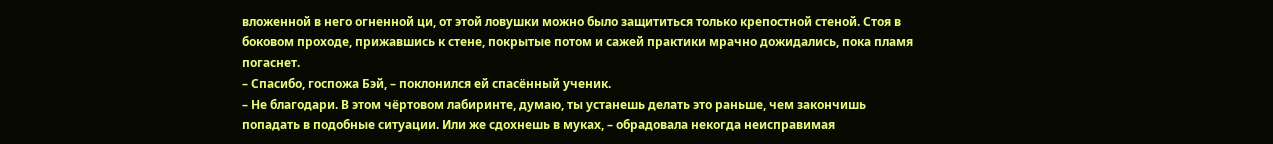вложенной в него огненной ци, от этой ловушки можно было защититься только крепостной стеной. Стоя в боковом проходе, прижавшись к стене, покрытые потом и сажей практики мрачно дожидались, пока пламя погаснет.
– Спасибо, госпожа Бэй, – поклонился ей спасённый ученик.
– Не благодари. В этом чёртовом лабиринте, думаю, ты устанешь делать это раньше, чем закончишь попадать в подобные ситуации. Или же сдохнешь в муках, – обрадовала некогда неисправимая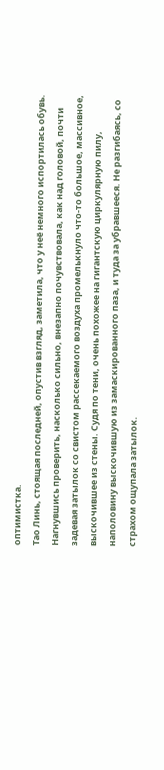оптимистка.
Тао Линь, стоящая последней, опустив взгляд, заметила, что у неё немного испортилась обувь. Нагнувшись проверить, насколько сильно, внезапно почувствовала, как над головой, почти задевая затылок со свистом рассекаемого воздуха промелькнуло что-то большое, массивное, выскочившее из стены. Судя по тени, очень похожее на гигантскую циркулярную пилу, наполовину выскочившую из замаскированного паза, и туда за убравшееся. Не разгибаясь, со страхом ощупала затылок.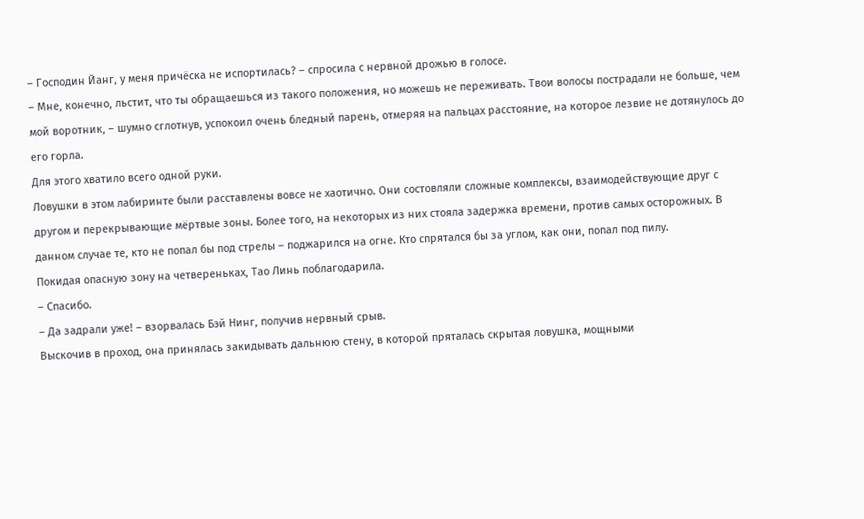– Господин Йанг, у меня причёска не испортилась? – спросила с нервной дрожью в голосе.
– Мне, конечно, льстит, что ты обращаешься из такого положения, но можешь не переживать. Твои волосы пострадали не больше, чем мой воротник, – шумно сглотнув, успокоил очень бледный парень, отмеряя на пальцах расстояние, на которое лезвие не дотянулось до его горла.
Для этого хватило всего одной руки.
Ловушки в этом лабиринте были расставлены вовсе не хаотично. Они состовляли сложные комплексы, взаимодействующие друг с другом и перекрывающие мёртвые зоны. Более того, на некоторых из них стояла задержка времени, против самых осторожных. В данном случае те, кто не попал бы под стрелы – поджарился на огне. Кто спрятался бы за углом, как они, попал под пилу.
Покидая опасную зону на четвереньках, Тао Линь поблагодарила.
– Спасибо.
– Да задрали уже! – взорвалась Бэй Нинг, получив нервный срыв.
Выскочив в проход, она принялась закидывать дальнюю стену, в которой пряталась скрытая ловушка, мощными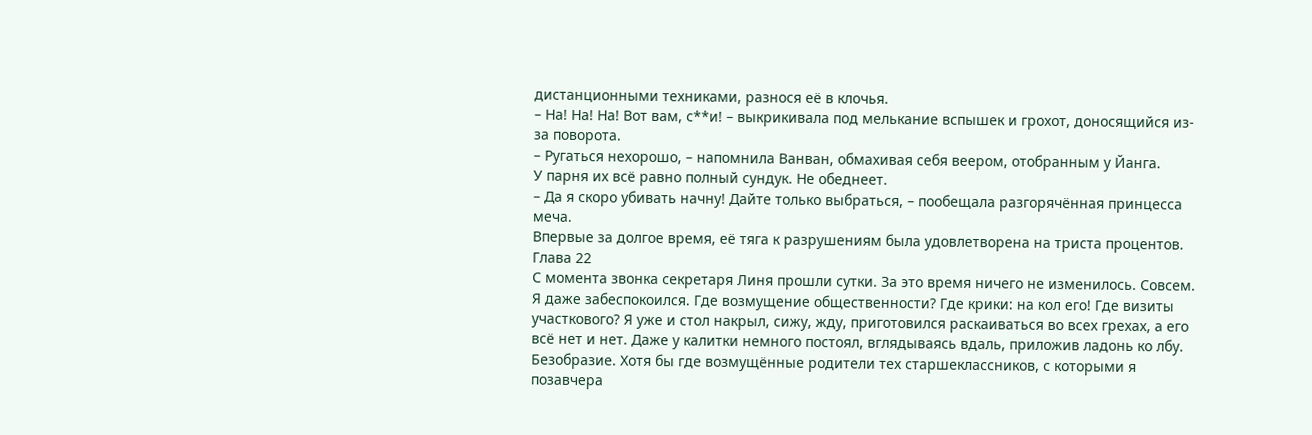дистанционными техниками, разнося её в клочья.
– На! На! На! Вот вам, с**и! – выкрикивала под мелькание вспышек и грохот, доносящийся из-за поворота.
– Ругаться нехорошо, – напомнила Ванван, обмахивая себя веером, отобранным у Йанга.
У парня их всё равно полный сундук. Не обеднеет.
– Да я скоро убивать начну! Дайте только выбраться, – пообещала разгорячённая принцесса меча.
Впервые за долгое время, её тяга к разрушениям была удовлетворена на триста процентов.
Глава 22
С момента звонка секретаря Линя прошли сутки. За это время ничего не изменилось. Совсем. Я даже забеспокоился. Где возмущение общественности? Где крики: на кол его! Где визиты участкового? Я уже и стол накрыл, сижу, жду, приготовился раскаиваться во всех грехах, а его всё нет и нет. Даже у калитки немного постоял, вглядываясь вдаль, приложив ладонь ко лбу. Безобразие. Хотя бы где возмущённые родители тех старшеклассников, с которыми я позавчера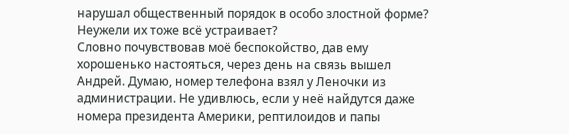нарушал общественный порядок в особо злостной форме? Неужели их тоже всё устраивает?
Словно почувствовав моё беспокойство, дав ему хорошенько настояться, через день на связь вышел Андрей. Думаю, номер телефона взял у Леночки из администрации. Не удивлюсь, если у неё найдутся даже номера президента Америки, рептилоидов и папы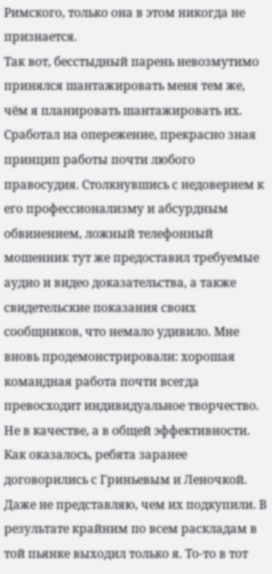Римского, только она в этом никогда не признается.
Так вот, бесстыдный парень невозмутимо принялся шантажировать меня тем же, чём я планировать шантажировать их. Сработал на опережение, прекрасно зная принцип работы почти любого правосудия. Столкнувшись с недоверием к его профессионализму и абсурдным обвинением, ложный телефонный мошенник тут же предоставил требуемые аудио и видео доказательства, а также свидетельские показания своих сообщников, что немало удивило. Мне вновь продемонстрировали: хорошая командная работа почти всегда превосходит индивидуальное творчество. Не в качестве, а в общей эффективности.
Как оказалось, ребята заранее договорились с Гриньевым и Леночкой. Даже не представляю, чем их подкупили. В результате крайним по всем раскладам в той пьянке выходил только я. То-то в тот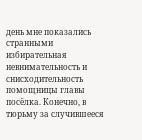день мне показались странными избирательная невнимательность и снисходительность помощницы главы посёлка. Конечно, в тюрьму за случившееся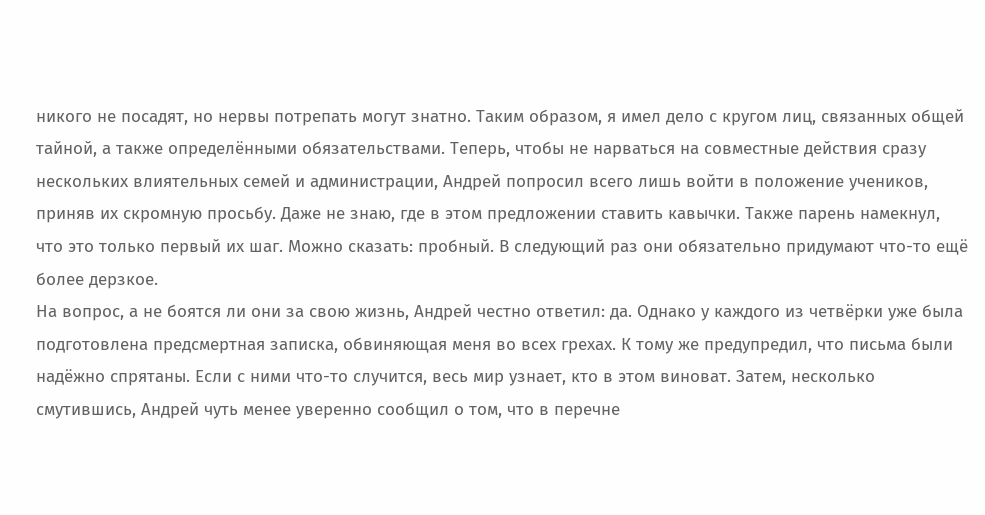никого не посадят, но нервы потрепать могут знатно. Таким образом, я имел дело с кругом лиц, связанных общей тайной, а также определёнными обязательствами. Теперь, чтобы не нарваться на совместные действия сразу нескольких влиятельных семей и администрации, Андрей попросил всего лишь войти в положение учеников, приняв их скромную просьбу. Даже не знаю, где в этом предложении ставить кавычки. Также парень намекнул, что это только первый их шаг. Можно сказать: пробный. В следующий раз они обязательно придумают что-то ещё более дерзкое.
На вопрос, а не боятся ли они за свою жизнь, Андрей честно ответил: да. Однако у каждого из четвёрки уже была подготовлена предсмертная записка, обвиняющая меня во всех грехах. К тому же предупредил, что письма были надёжно спрятаны. Если с ними что-то случится, весь мир узнает, кто в этом виноват. Затем, несколько смутившись, Андрей чуть менее уверенно сообщил о том, что в перечне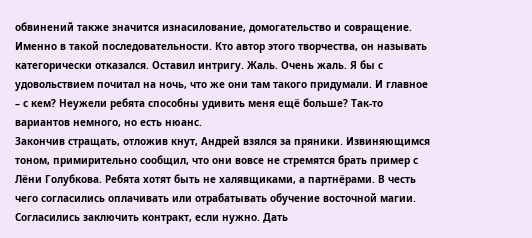обвинений также значится изнасилование, домогательство и совращение. Именно в такой последовательности. Кто автор этого творчества, он называть категорически отказался. Оставил интригу. Жаль. Очень жаль. Я бы с удовольствием почитал на ночь, что же они там такого придумали. И главное – с кем? Неужели ребята способны удивить меня ещё больше? Так-то вариантов немного, но есть нюанс.
Закончив стращать, отложив кнут, Андрей взялся за пряники. Извиняющимся тоном, примирительно сообщил, что они вовсе не стремятся брать пример с Лёни Голубкова. Ребята хотят быть не халявщиками, а партнёрами. В честь чего согласились оплачивать или отрабатывать обучение восточной магии. Согласились заключить контракт, если нужно. Дать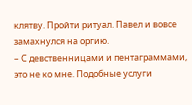клятву. Пройти ритуал. Павел и вовсе замахнулся на оргию.
– С девственницами и пентаграммами, это не ко мне. Подобные услуги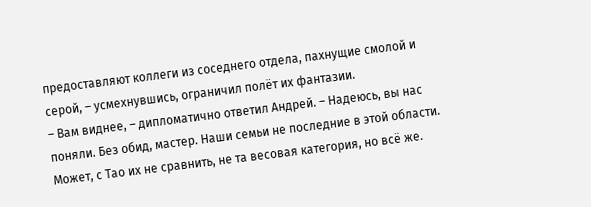предоставляют коллеги из соседнего отдела, пахнущие смолой и серой, – усмехнувшись, ограничил полёт их фантазии.
– Вам виднее, – дипломатично ответил Андрей. – Надеюсь, вы нас поняли. Без обид, мастер. Наши семьи не последние в этой области. Может, с Тао их не сравнить, не та весовая категория, но всё же.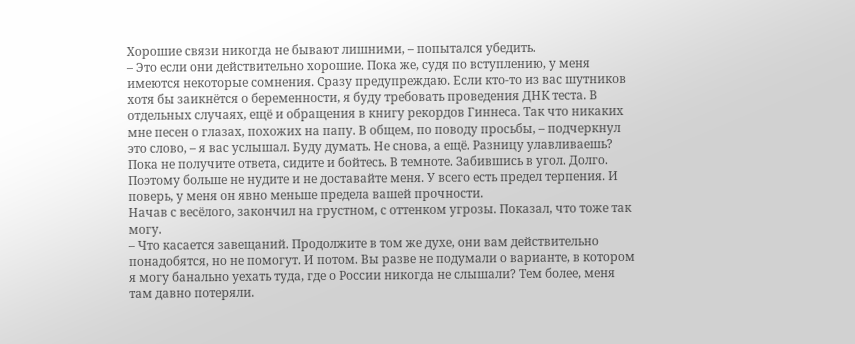Хорошие связи никогда не бывают лишними, – попытался убедить.
– Это если они действительно хорошие. Пока же, судя по вступлению, у меня имеются некоторые сомнения. Сразу предупреждаю. Если кто-то из вас шутников хотя бы заикнётся о беременности, я буду требовать проведения ДНК теста. В отдельных случаях, ещё и обращения в книгу рекордов Гиннеса. Так что никаких мне песен о глазах, похожих на папу. В общем, по поводу просьбы, – подчеркнул это слово, – я вас услышал. Буду думать. Не снова, а ещё. Разницу улавливаешь? Пока не получите ответа, сидите и бойтесь. В темноте. Забившись в угол. Долго. Поэтому больше не нудите и не доставайте меня. У всего есть предел терпения. И поверь, у меня он явно меньше предела вашей прочности.
Начав с весёлого, закончил на грустном, с оттенком угрозы. Показал, что тоже так могу.
– Что касается завещаний. Продолжите в том же духе, они вам действительно понадобятся, но не помогут. И потом. Вы разве не подумали о варианте, в котором я могу банально уехать туда, где о России никогда не слышали? Тем более, меня там давно потеряли.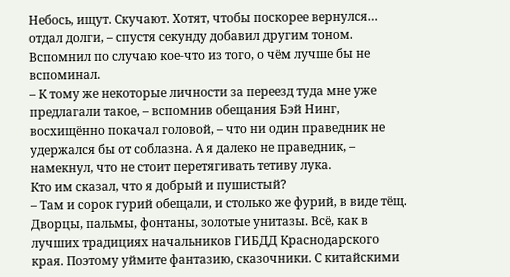Небось, ищут. Скучают. Хотят, чтобы поскорее вернулся… отдал долги, – спустя секунду добавил другим тоном.
Вспомнил по случаю кое-что из того, о чём лучше бы не вспоминал.
– К тому же некоторые личности за переезд туда мне уже предлагали такое, – вспомнив обещания Бэй Нинг, восхищённо покачал головой, – что ни один праведник не удержался бы от соблазна. А я далеко не праведник, – намекнул, что не стоит перетягивать тетиву лука.
Кто им сказал, что я добрый и пушистый?
– Там и сорок гурий обещали, и столько же фурий, в виде тёщ. Дворцы, пальмы, фонтаны, золотые унитазы. Всё, как в лучших традициях начальников ГИБДД Краснодарского края. Поэтому уймите фантазию, сказочники. С китайскими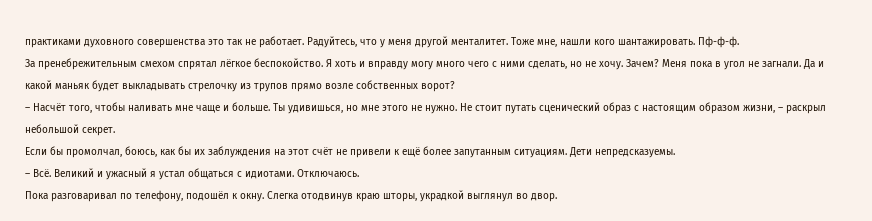практиками духовного совершенства это так не работает. Радуйтесь, что у меня другой менталитет. Тоже мне, нашли кого шантажировать. Пф-ф-ф.
За пренебрежительным смехом спрятал лёгкое беспокойство. Я хоть и вправду могу много чего с ними сделать, но не хочу. Зачем? Меня пока в угол не загнали. Да и какой маньяк будет выкладывать стрелочку из трупов прямо возле собственных ворот?
– Насчёт того, чтобы наливать мне чаще и больше. Ты удивишься, но мне этого не нужно. Не стоит путать сценический образ с настоящим образом жизни, – раскрыл небольшой секрет.
Если бы промолчал, боюсь, как бы их заблуждения на этот счёт не привели к ещё более запутанным ситуациям. Дети непредсказуемы.
– Всё. Великий и ужасный я устал общаться с идиотами. Отключаюсь.
Пока разговаривал по телефону, подошёл к окну. Слегка отодвинув краю шторы, украдкой выглянул во двор.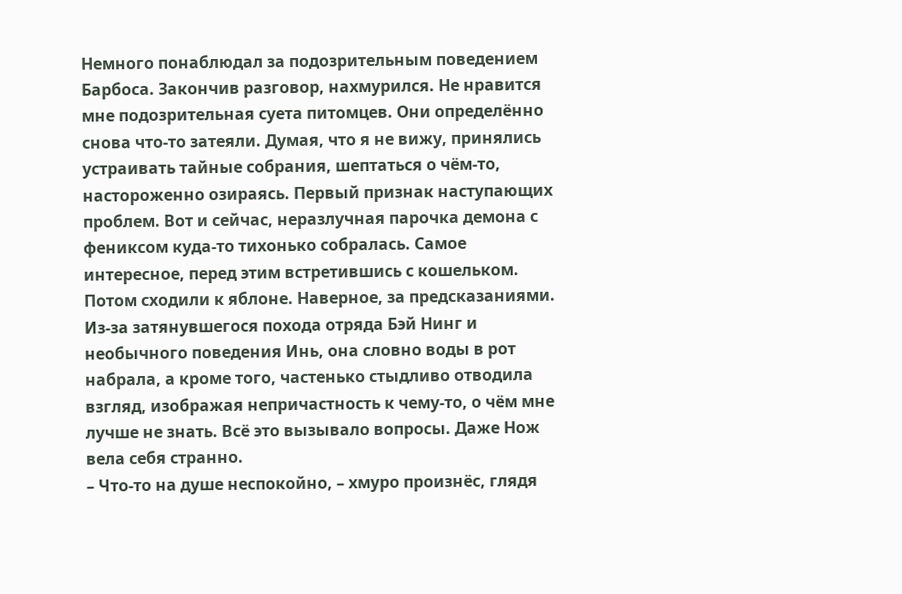Немного понаблюдал за подозрительным поведением Барбоса. Закончив разговор, нахмурился. Не нравится мне подозрительная суета питомцев. Они определённо снова что-то затеяли. Думая, что я не вижу, принялись устраивать тайные собрания, шептаться о чём-то, настороженно озираясь. Первый признак наступающих проблем. Вот и сейчас, неразлучная парочка демона с фениксом куда-то тихонько собралась. Самое интересное, перед этим встретившись с кошельком. Потом сходили к яблоне. Наверное, за предсказаниями. Из-за затянувшегося похода отряда Бэй Нинг и необычного поведения Инь, она словно воды в рот набрала, а кроме того, частенько стыдливо отводила взгляд, изображая непричастность к чему-то, о чём мне лучше не знать. Всё это вызывало вопросы. Даже Нож вела себя странно.
– Что-то на душе неспокойно, – хмуро произнёс, глядя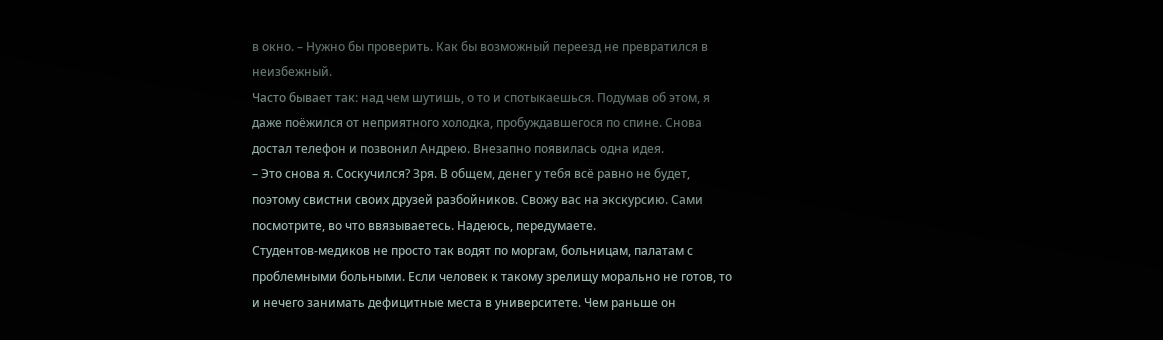в окно. – Нужно бы проверить. Как бы возможный переезд не превратился в неизбежный.
Часто бывает так: над чем шутишь, о то и спотыкаешься. Подумав об этом, я даже поёжился от неприятного холодка, пробуждавшегося по спине. Снова достал телефон и позвонил Андрею. Внезапно появилась одна идея.
– Это снова я. Соскучился? Зря. В общем, денег у тебя всё равно не будет, поэтому свистни своих друзей разбойников. Свожу вас на экскурсию. Сами посмотрите, во что ввязываетесь. Надеюсь, передумаете.
Студентов-медиков не просто так водят по моргам, больницам, палатам с проблемными больными. Если человек к такому зрелищу морально не готов, то и нечего занимать дефицитные места в университете. Чем раньше он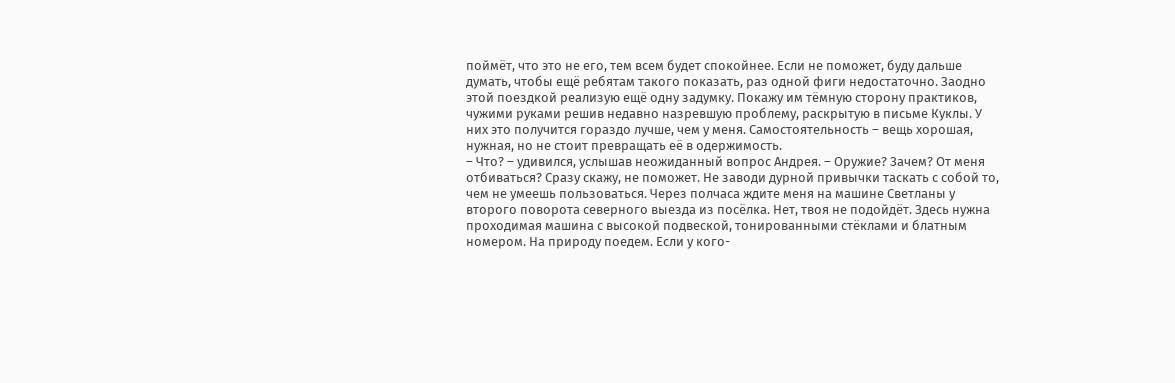поймёт, что это не его, тем всем будет спокойнее. Если не поможет, буду дальше думать, чтобы ещё ребятам такого показать, раз одной фиги недостаточно. Заодно этой поездкой реализую ещё одну задумку. Покажу им тёмную сторону практиков, чужими руками решив недавно назревшую проблему, раскрытую в письме Куклы. У них это получится гораздо лучше, чем у меня. Самостоятельность – вещь хорошая, нужная, но не стоит превращать её в одержимость.
– Что? – удивился, услышав неожиданный вопрос Андрея. – Оружие? Зачем? От меня отбиваться? Сразу скажу, не поможет. Не заводи дурной привычки таскать с собой то, чем не умеешь пользоваться. Через полчаса ждите меня на машине Светланы у второго поворота северного выезда из посёлка. Нет, твоя не подойдёт. Здесь нужна проходимая машина с высокой подвеской, тонированными стёклами и блатным номером. На природу поедем. Если у кого-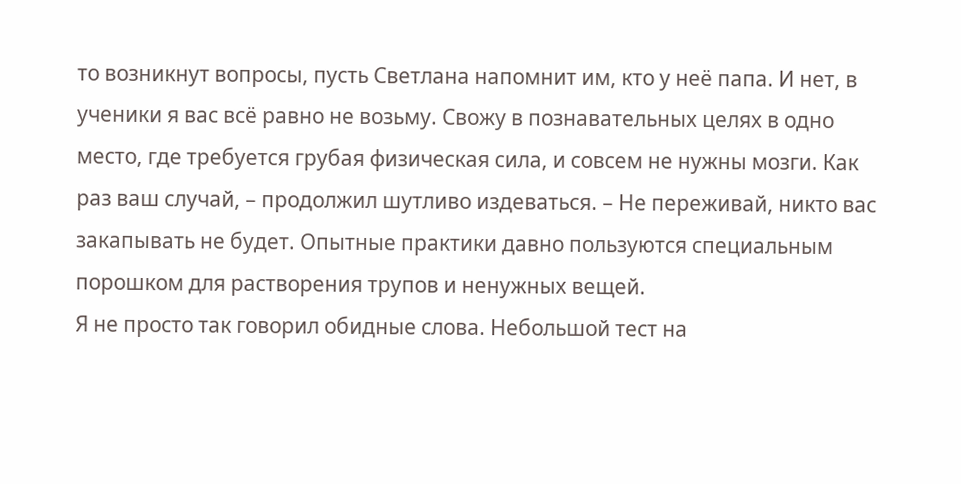то возникнут вопросы, пусть Светлана напомнит им, кто у неё папа. И нет, в ученики я вас всё равно не возьму. Свожу в познавательных целях в одно место, где требуется грубая физическая сила, и совсем не нужны мозги. Как раз ваш случай, – продолжил шутливо издеваться. – Не переживай, никто вас закапывать не будет. Опытные практики давно пользуются специальным порошком для растворения трупов и ненужных вещей.
Я не просто так говорил обидные слова. Небольшой тест на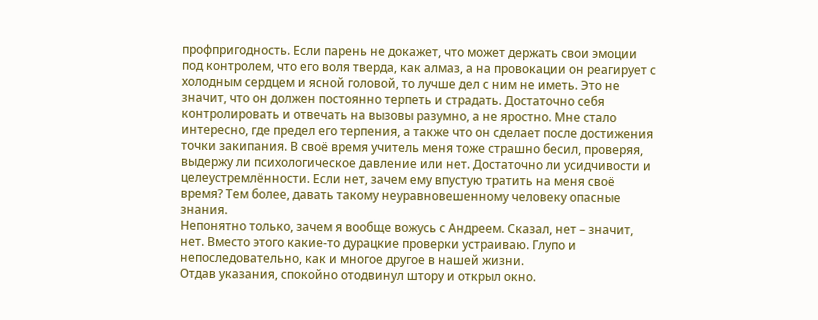профпригодность. Если парень не докажет, что может держать свои эмоции под контролем, что его воля тверда, как алмаз, а на провокации он реагирует с холодным сердцем и ясной головой, то лучше дел с ним не иметь. Это не значит, что он должен постоянно терпеть и страдать. Достаточно себя контролировать и отвечать на вызовы разумно, а не яростно. Мне стало интересно, где предел его терпения, а также что он сделает после достижения точки закипания. В своё время учитель меня тоже страшно бесил, проверяя, выдержу ли психологическое давление или нет. Достаточно ли усидчивости и целеустремлённости. Если нет, зачем ему впустую тратить на меня своё время? Тем более, давать такому неуравновешенному человеку опасные знания.
Непонятно только, зачем я вообще вожусь с Андреем. Сказал, нет – значит, нет. Вместо этого какие-то дурацкие проверки устраиваю. Глупо и непоследовательно, как и многое другое в нашей жизни.
Отдав указания, спокойно отодвинул штору и открыл окно.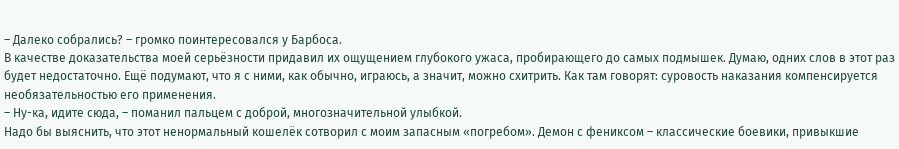– Далеко собрались? – громко поинтересовался у Барбоса.
В качестве доказательства моей серьёзности придавил их ощущением глубокого ужаса, пробирающего до самых подмышек. Думаю, одних слов в этот раз будет недостаточно. Ещё подумают, что я с ними, как обычно, играюсь, а значит, можно схитрить. Как там говорят: суровость наказания компенсируется необязательностью его применения.
– Ну-ка, идите сюда, – поманил пальцем с доброй, многозначительной улыбкой.
Надо бы выяснить, что этот ненормальный кошелёк сотворил с моим запасным «погребом». Демон с фениксом – классические боевики, привыкшие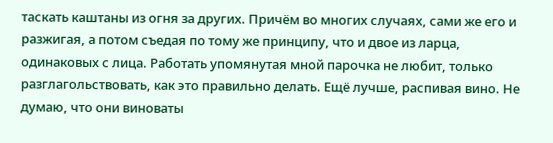таскать каштаны из огня за других. Причём во многих случаях, сами же его и разжигая, а потом съедая по тому же принципу, что и двое из ларца, одинаковых с лица. Работать упомянутая мной парочка не любит, только разглагольствовать, как это правильно делать. Ещё лучше, распивая вино. Не думаю, что они виноваты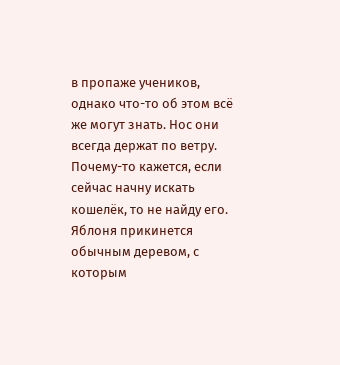в пропаже учеников, однако что-то об этом всё же могут знать. Нос они всегда держат по ветру.
Почему-то кажется, если сейчас начну искать кошелёк, то не найду его. Яблоня прикинется обычным деревом, с которым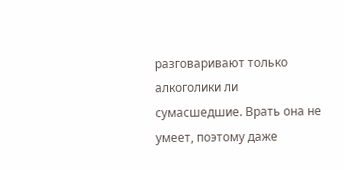разговаривают только алкоголики ли сумасшедшие. Врать она не умеет, поэтому даже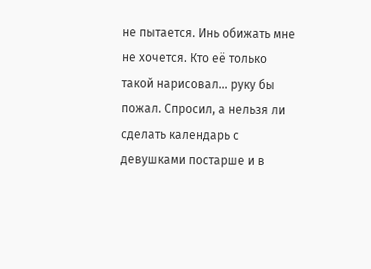не пытается. Инь обижать мне не хочется. Кто её только такой нарисовал… руку бы пожал. Спросил, а нельзя ли сделать календарь с девушками постарше и в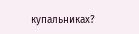купальниках?